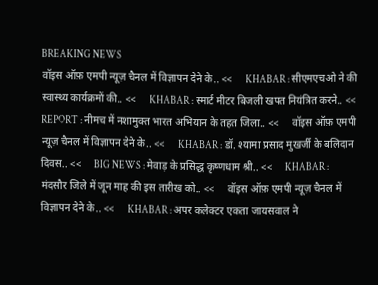BREAKING NEWS
वॉइस ऑफ़ एमपी न्यूज़ चैनल में विज्ञापन देने के.. <<     KHABAR : सीएमएचओ ने की स्वास्थ्य कार्यक्रमों की.. <<     KHABAR : स्मार्ट मीटर बिजली खपत नियंत्रित करने.. <<     REPORT : नीमच में नशामुक्त भारत अभियान के तहत जिला.. <<     वॉइस ऑफ़ एमपी न्यूज़ चैनल में विज्ञापन देने के.. <<     KHABAR : डॉ. श्यामा प्रसाद मुखर्जी के बलिदान दिवस.. <<     BIG NEWS : मेवाड़ के प्रसिद्ध कृष्णधाम श्री.. <<     KHABAR : मंदसौर जिले में जून माह की इस तारीख को.. <<     वॉइस ऑफ़ एमपी न्यूज़ चैनल में विज्ञापन देने के.. <<     KHABAR : अपर कलेक्टर एकता जायसवाल ने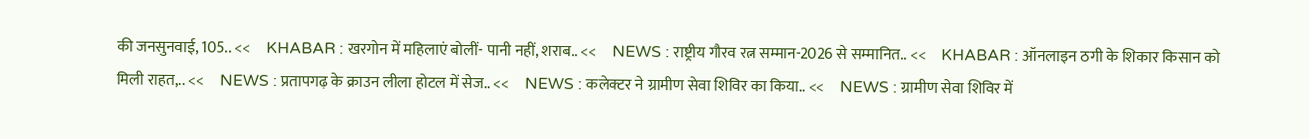की जनसुनवाई, 105.. <<     KHABAR : खरगोन में महिलाएं बोलीं- पानी नहीं, शराब.. <<     NEWS : राष्ट्रीय गौरव रत्न सम्मान-2026 से सम्मानित.. <<     KHABAR : ऑनलाइन ठगी के शिकार किसान को मिली राहत,.. <<     NEWS : प्रतापगढ़ के क्राउन लीला होटल में सेज.. <<     NEWS : कलेक्टर ने ग्रामीण सेवा शिविर का किया.. <<     NEWS : ग्रामीण सेवा शिविर में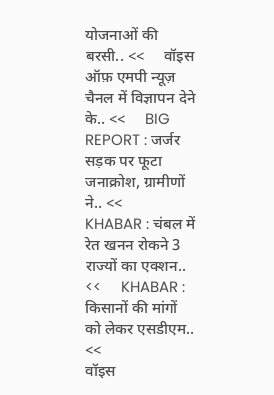योजनाओं की बरसी.. <<     वॉइस ऑफ़ एमपी न्यूज़ चैनल में विज्ञापन देने के.. <<     BIG REPORT : जर्जर सड़क पर फूटा जनाक्रोश, ग्रामीणों ने.. <<     KHABAR : चंबल में रेत खनन रोकने 3 राज्यों का एक्शन.. <<     KHABAR : किसानों की मांगों को लेकर एसडीएम.. <<
वॉइस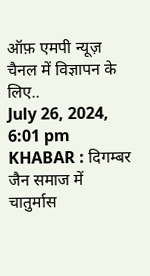ऑफ़ एमपी न्यूज़ चैनल में विज्ञापन के लिए..
July 26, 2024, 6:01 pm
KHABAR : दिगम्बर जैन समाज में चातुर्मास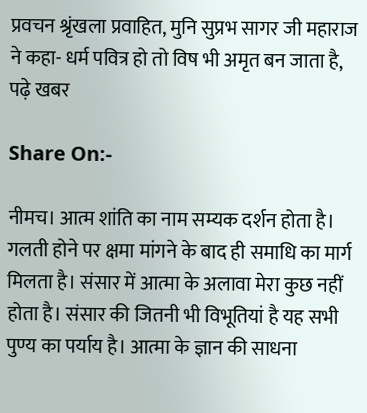प्रवचन श्रृंखला प्रवाहित, मुनि सुप्रभ सागर जी महाराज ने कहा- धर्म पवित्र हो तो विष भी अमृत बन जाता है, पढ़े खबर

Share On:-

नीमच। आत्म शांति का नाम सम्यक दर्शन होता है। गलती होने पर क्षमा मांगने के बाद ही समाधि का मार्ग मिलता है। संसार में आत्मा के अलावा मेरा कुछ नहीं होता है। संसार की जितनी भी विभूतियां है यह सभी पुण्य का पर्याय है। आत्मा के ज्ञान की साधना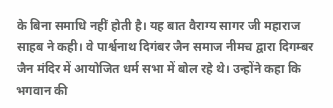के बिना समाधि नहीं होती है। यह बात वैराग्य सागर जी महाराज साहब ने कही। वे पार्श्वनाथ दिगंबर जैन समाज नीमच द्वारा दिगम्बर जैन मंदिर‌ में आयोजित धर्म सभा में बोल रहे थे। उन्होंने कहा कि भगवान की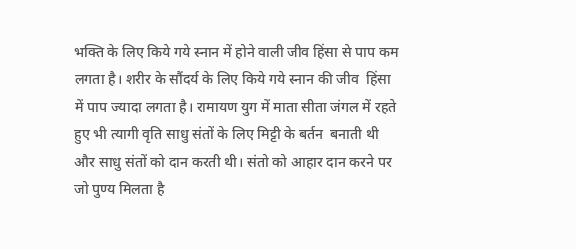भक्ति के लिए किये गये स्नान में होने वाली जीव हिंसा से पाप कम लगता है। शरीर के सौंदर्य के लिए किये गये स्नान की जीव  हिंसा में पाप ज्यादा लगता है। रामायण युग में माता सीता जंगल में रहते हुए भी त्यागी वृति साधु संतों के लिए मिट्टी के बर्तन  बनाती थी और साधु संतों को दान करती थी। संतो को आहार दान करने पर जो पुण्य मिलता है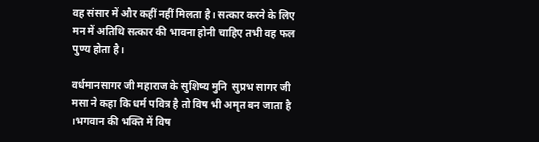वह संसार में और कहीं नहीं मिलता है। सत्कार करने के लिए मन में अतिथि सत्कार की भावना होनी चाहिए तभी वह फल पुण्य होता है।

वर्धमानसागर जी महाराज के सुशिष्य मुनि  सुप्रभ सागर जी मसा ने कहा कि‌ धर्म पवित्र है तो विष भी अमृत बन जाता है ।भगवान की भक्ति में विष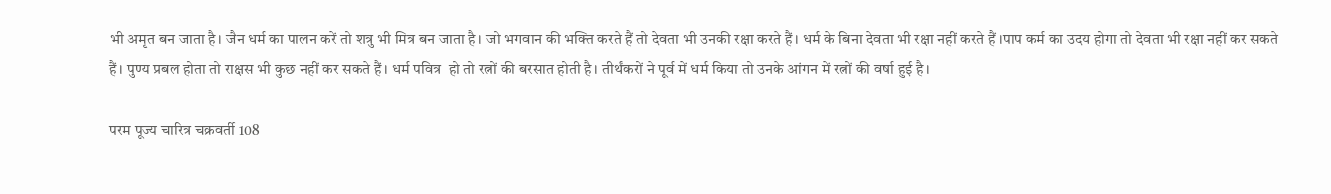भी अमृत बन जाता है। जैन धर्म का पालन करें तो शत्रु भी मित्र बन जाता है। जो भगवान की भक्ति करते हैं तो देवता भी उनकी रक्षा करते हैं। धर्म के बिना देवता भी रक्षा नहीं करते हैं ।पाप कर्म का उदय होगा तो देवता भी रक्षा नहीं कर सकते हैं। पुण्य प्रबल होता तो राक्षस भी कुछ नहीं कर सकते हैं। धर्म पवित्र  हो तो रत्नों की बरसात होती है। तीर्थंकरों ने पूर्व में धर्म किया तो उनके आंगन में रत्नों की वर्षा हुई है।

परम पूज्य चारित्र चक्रवर्ती 108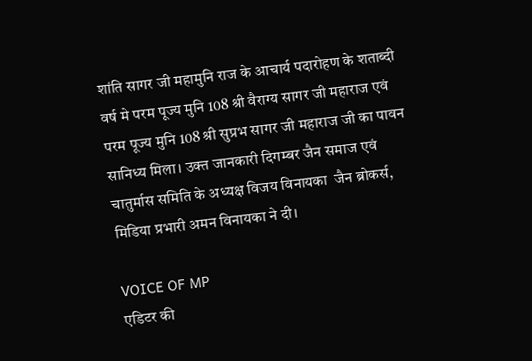शांति सागर जी महामुनि राज के आचार्य पदारोहण के शताब्दी वर्ष मे परम पूज्य मुनि 108 श्री वैराग्य सागर जी महाराज एवं परम पूज्य मुनि 108 श्री सुप्रभ सागर जी महाराज जी का पावन सानिध्य मिला। उक्त जानकारी दिगम्बर जैन समाज एवं चातुर्मास समिति के अध्यक्ष विजय विनायका  जैन ब्रोकर्स, मिडिया प्रभारी अमन विनायका ने दी।

VOICE OF MP
एडिटर की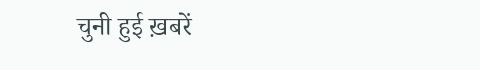चुनी हुई ख़बरें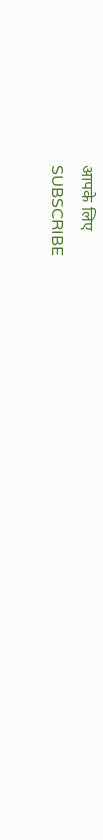आपके लिए
SUBSCRIBE